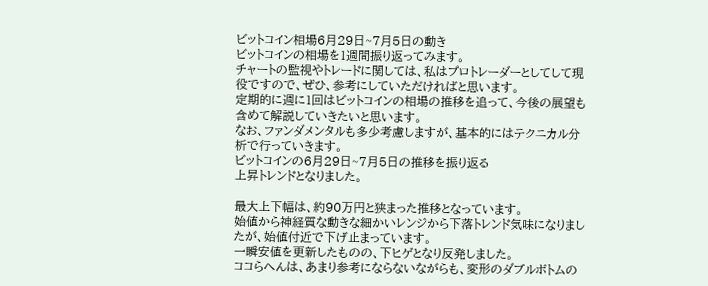ビットコイン相場6月29日~7月5日の動き
ビットコインの相場を1週間振り返ってみます。
チャートの監視やトレードに関しては、私はプロトレーダーとしてして現役ですので、ぜひ、参考にしていただければと思います。
定期的に週に1回はビットコインの相場の推移を追って、今後の展望も含めて解説していきたいと思います。
なお、ファンダメンタルも多少考慮しますが、基本的にはテクニカル分析で行っていきます。
ビットコインの6月29日~7月5日の推移を振り返る
上昇トレンドとなりました。

最大上下幅は、約90万円と狭まった推移となっています。
始値から神経質な動きな細かいレンジから下落トレンド気味になりましたが、始値付近で下げ止まっています。
一瞬安値を更新したものの、下ヒゲとなり反発しました。
ココらへんは、あまり参考にならないながらも、変形のダブルボトムの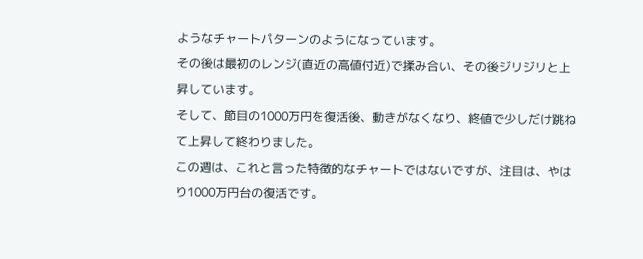ようなチャートパターンのようになっています。
その後は最初のレンジ(直近の高値付近)で揉み合い、その後ジリジリと上昇しています。
そして、節目の1000万円を復活後、動きがなくなり、終値で少しだけ跳ねて上昇して終わりました。
この週は、これと言った特徴的なチャートではないですが、注目は、やはり1000万円台の復活です。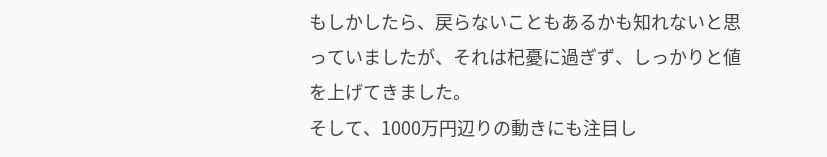もしかしたら、戻らないこともあるかも知れないと思っていましたが、それは杞憂に過ぎず、しっかりと値を上げてきました。
そして、1000万円辺りの動きにも注目し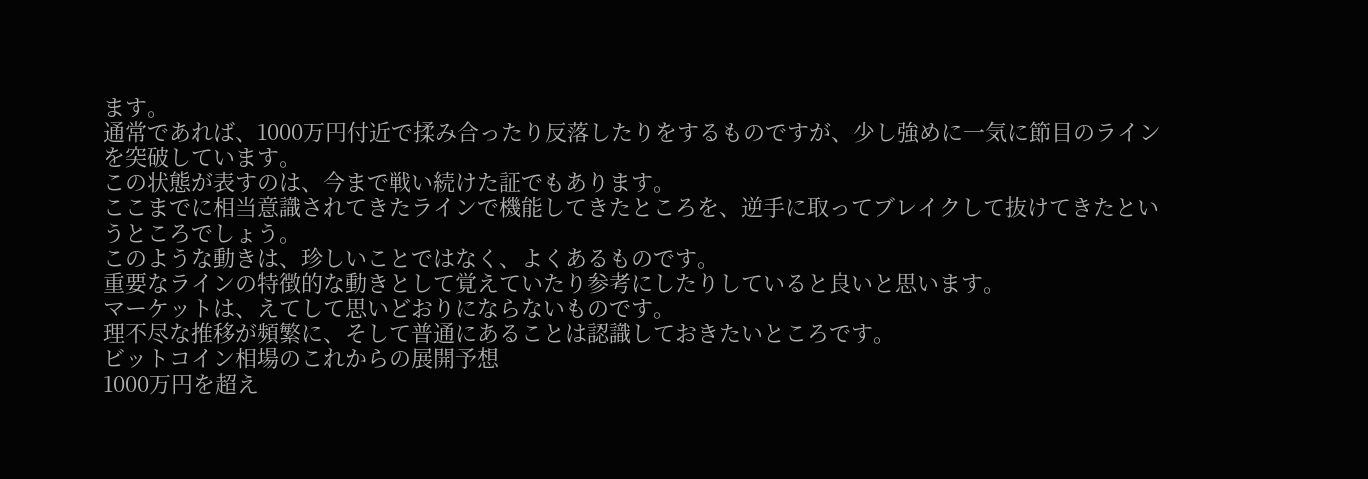ます。
通常であれば、1000万円付近で揉み合ったり反落したりをするものですが、少し強めに一気に節目のラインを突破しています。
この状態が表すのは、今まで戦い続けた証でもあります。
ここまでに相当意識されてきたラインで機能してきたところを、逆手に取ってブレイクして抜けてきたというところでしょう。
このような動きは、珍しいことではなく、よくあるものです。
重要なラインの特徴的な動きとして覚えていたり参考にしたりしていると良いと思います。
マーケットは、えてして思いどおりにならないものです。
理不尽な推移が頻繁に、そして普通にあることは認識しておきたいところです。
ビットコイン相場のこれからの展開予想
1000万円を超え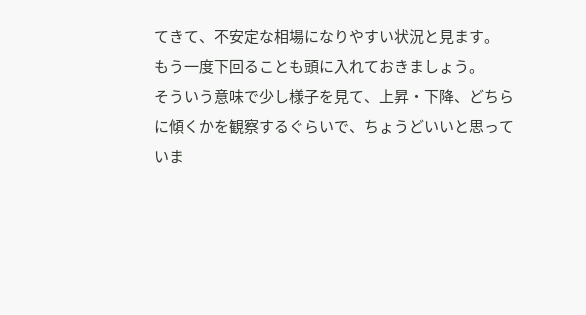てきて、不安定な相場になりやすい状況と見ます。
もう一度下回ることも頭に入れておきましょう。
そういう意味で少し様子を見て、上昇・下降、どちらに傾くかを観察するぐらいで、ちょうどいいと思っていま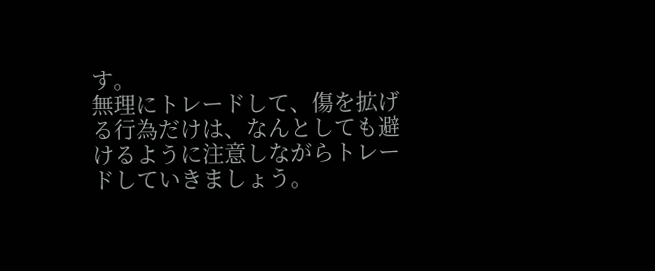す。
無理にトレードして、傷を拡げる行為だけは、なんとしても避けるように注意しながらトレードしていきましょう。